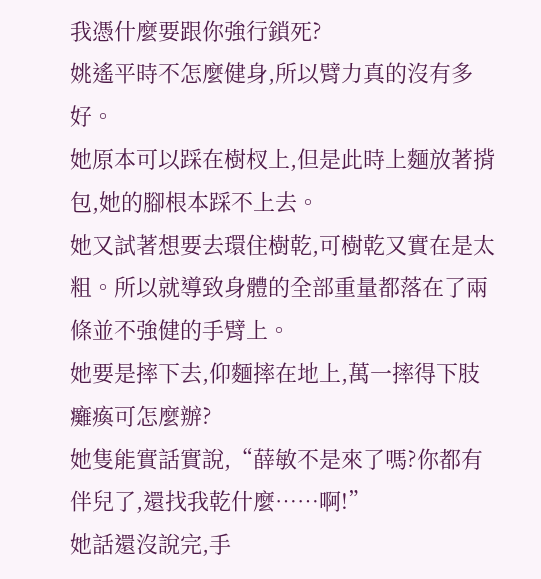我憑什麼要跟你強行鎖死?
姚遙平時不怎麼健身,所以臂力真的沒有多好。
她原本可以踩在樹杈上,但是此時上麵放著揹包,她的腳根本踩不上去。
她又試著想要去環住樹乾,可樹乾又實在是太粗。所以就導致身體的全部重量都落在了兩條並不強健的手臂上。
她要是摔下去,仰麵摔在地上,萬一摔得下肢癱瘓可怎麼辦?
她隻能實話實說,“薛敏不是來了嗎?你都有伴兒了,還找我乾什麼……啊!”
她話還沒說完,手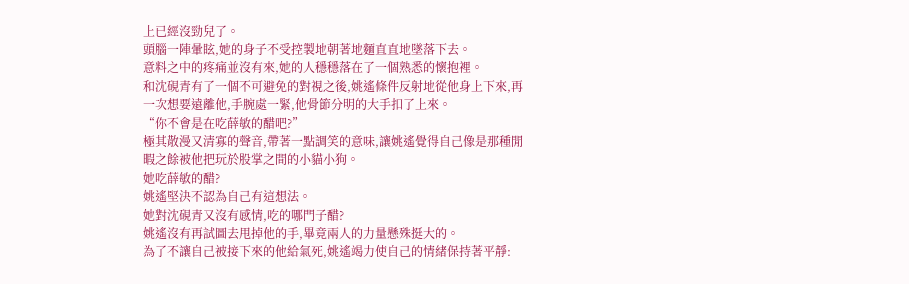上已經沒勁兒了。
頭腦一陣暈眩,她的身子不受控製地朝著地麵直直地墜落下去。
意料之中的疼痛並沒有來,她的人穩穩落在了一個熟悉的懷抱裡。
和沈硯青有了一個不可避免的對視之後,姚遙條件反射地從他身上下來,再一次想要遠離他,手腕處一緊,他骨節分明的大手扣了上來。
“你不會是在吃薛敏的醋吧?”
極其散漫又清寡的聲音,帶著一點調笑的意味,讓姚遙覺得自己像是那種閒暇之餘被他把玩於股掌之間的小貓小狗。
她吃薛敏的醋?
姚遙堅決不認為自己有這想法。
她對沈硯青又沒有感情,吃的哪門子醋?
姚遙沒有再試圖去甩掉他的手,畢竟兩人的力量懸殊挺大的。
為了不讓自己被接下來的他給氣死,姚遙竭力使自己的情緒保持著平靜: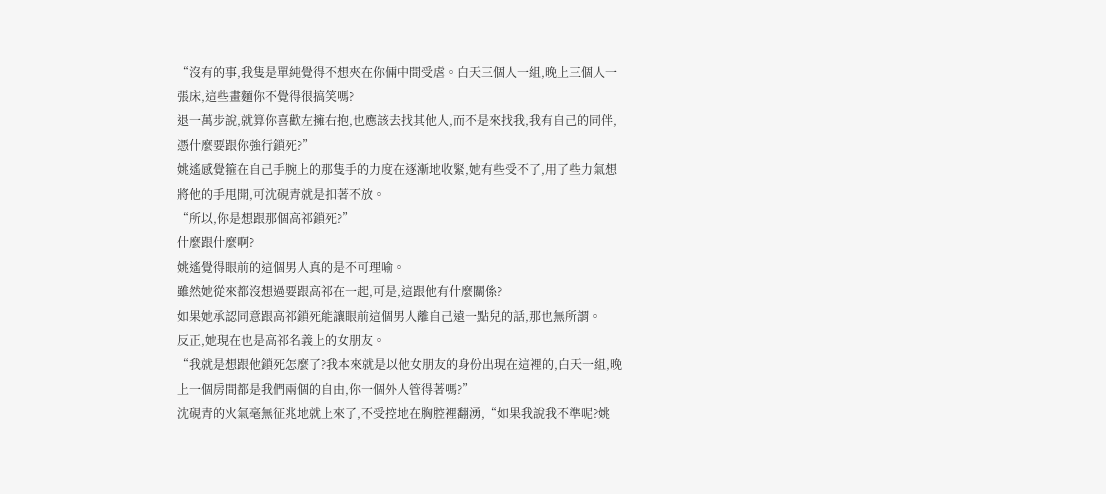“沒有的事,我隻是單純覺得不想夾在你倆中間受虐。白天三個人一組,晚上三個人一張床,這些畫麵你不覺得很搞笑嗎?
退一萬步說,就算你喜歡左擁右抱,也應該去找其他人,而不是來找我,我有自己的同伴,憑什麼要跟你強行鎖死?”
姚遙感覺箍在自己手腕上的那隻手的力度在逐漸地收緊,她有些受不了,用了些力氣想將他的手甩開,可沈硯青就是扣著不放。
“所以,你是想跟那個高祁鎖死?”
什麼跟什麼啊?
姚遙覺得眼前的這個男人真的是不可理喻。
雖然她從來都沒想過要跟高祁在一起,可是,這跟他有什麼關係?
如果她承認同意跟高祁鎖死能讓眼前這個男人離自己遠一點兒的話,那也無所謂。
反正,她現在也是高祁名義上的女朋友。
“我就是想跟他鎖死怎麼了?我本來就是以他女朋友的身份出現在這裡的,白天一組,晚上一個房間都是我們兩個的自由,你一個外人管得著嗎?”
沈硯青的火氣毫無征兆地就上來了,不受控地在胸腔裡翻湧,“如果我說我不準呢?姚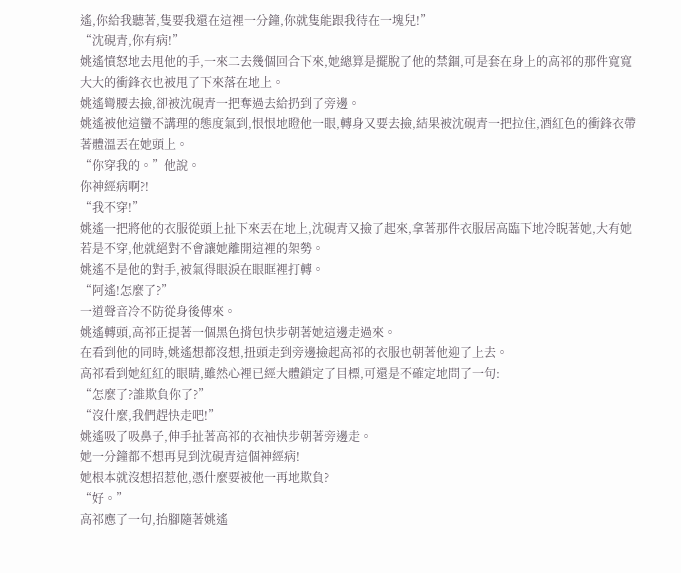遙,你給我聽著,隻要我還在這裡一分鐘,你就隻能跟我待在一塊兒!”
“沈硯青,你有病!”
姚遙憤怒地去甩他的手,一來二去幾個回合下來,她總算是擺脫了他的禁錮,可是套在身上的高祁的那件寬寬大大的衝鋒衣也被甩了下來落在地上。
姚遙彎腰去撿,卻被沈硯青一把奪過去給扔到了旁邊。
姚遙被他這蠻不講理的態度氣到,恨恨地瞪他一眼,轉身又要去撿,結果被沈硯青一把拉住,酒紅色的衝鋒衣帶著體溫丟在她頭上。
“你穿我的。”他說。
你神經病啊?!
“我不穿!”
姚遙一把將他的衣服從頭上扯下來丟在地上,沈硯青又撿了起來,拿著那件衣服居高臨下地冷睨著她,大有她若是不穿,他就絕對不會讓她離開這裡的架勢。
姚遙不是他的對手,被氣得眼淚在眼眶裡打轉。
“阿遙!怎麼了?”
一道聲音冷不防從身後傳來。
姚遙轉頭,高祁正提著一個黑色揹包快步朝著她這邊走過來。
在看到他的同時,姚遙想都沒想,扭頭走到旁邊撿起高祁的衣服也朝著他迎了上去。
高祁看到她紅紅的眼睛,雖然心裡已經大體鎖定了目標,可還是不確定地問了一句:
“怎麼了?誰欺負你了?”
“沒什麼,我們趕快走吧!”
姚遙吸了吸鼻子,伸手扯著高祁的衣袖快步朝著旁邊走。
她一分鐘都不想再見到沈硯青這個神經病!
她根本就沒想招惹他,憑什麼要被他一再地欺負?
“好。”
高祁應了一句,抬腳隨著姚遙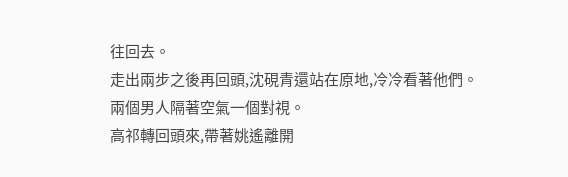往回去。
走出兩步之後再回頭,沈硯青還站在原地,冷冷看著他們。
兩個男人隔著空氣一個對視。
高祁轉回頭來,帶著姚遙離開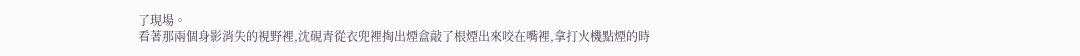了現場。
看著那兩個身影消失的視野裡,沈硯青從衣兜裡掏出煙盒敲了根煙出來咬在嘴裡,拿打火機點煙的時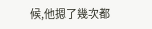候,他摁了幾次都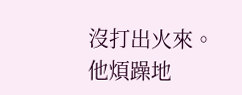沒打出火來。
他煩躁地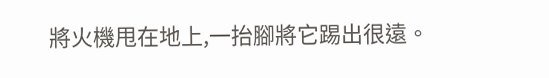將火機甩在地上,一抬腳將它踢出很遠。